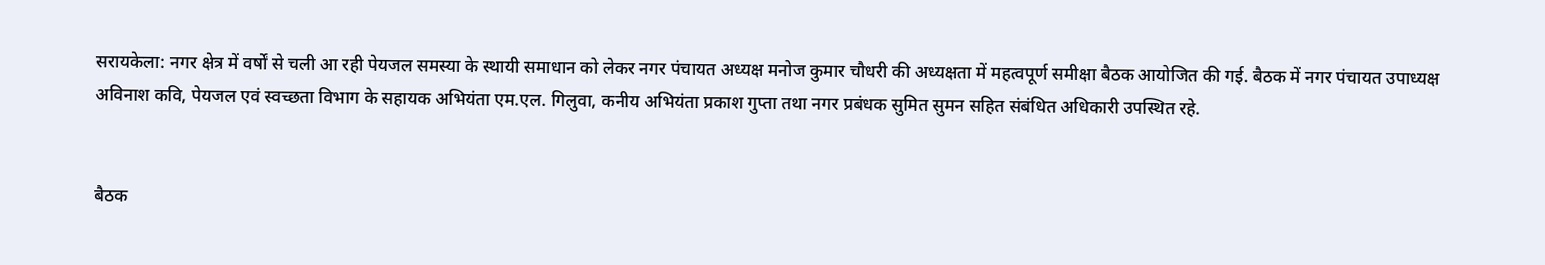सरायकेला: नगर क्षेत्र में वर्षों से चली आ रही पेयजल समस्या के स्थायी समाधान को लेकर नगर पंचायत अध्यक्ष मनोज कुमार चौधरी की अध्यक्षता में महत्वपूर्ण समीक्षा बैठक आयोजित की गई. बैठक में नगर पंचायत उपाध्यक्ष अविनाश कवि, पेयजल एवं स्वच्छता विभाग के सहायक अभियंता एम.एल. गिलुवा, कनीय अभियंता प्रकाश गुप्ता तथा नगर प्रबंधक सुमित सुमन सहित संबंधित अधिकारी उपस्थित रहे.


बैठक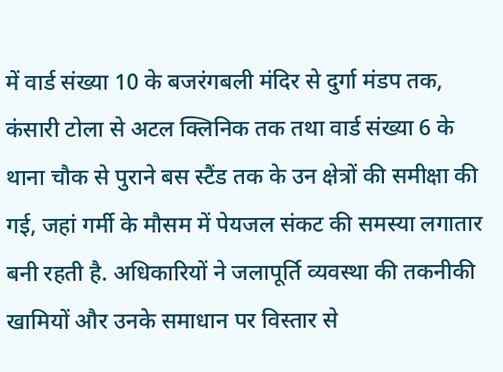में वार्ड संख्या 10 के बजरंगबली मंदिर से दुर्गा मंडप तक, कंसारी टोला से अटल क्लिनिक तक तथा वार्ड संख्या 6 के थाना चौक से पुराने बस स्टैंड तक के उन क्षेत्रों की समीक्षा की गई, जहां गर्मी के मौसम में पेयजल संकट की समस्या लगातार बनी रहती है. अधिकारियों ने जलापूर्ति व्यवस्था की तकनीकी खामियों और उनके समाधान पर विस्तार से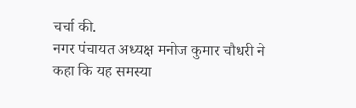चर्चा की.
नगर पंचायत अध्यक्ष मनोज कुमार चौधरी ने कहा कि यह समस्या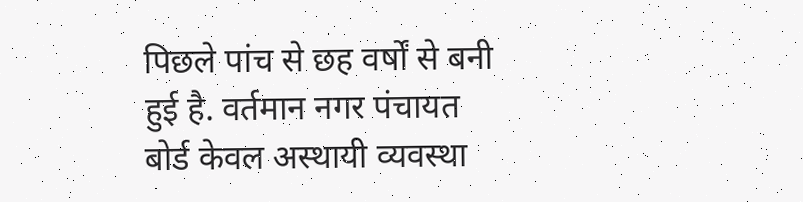पिछले पांच से छह वर्षों से बनी हुई है. वर्तमान नगर पंचायत बोर्ड केवल अस्थायी व्यवस्था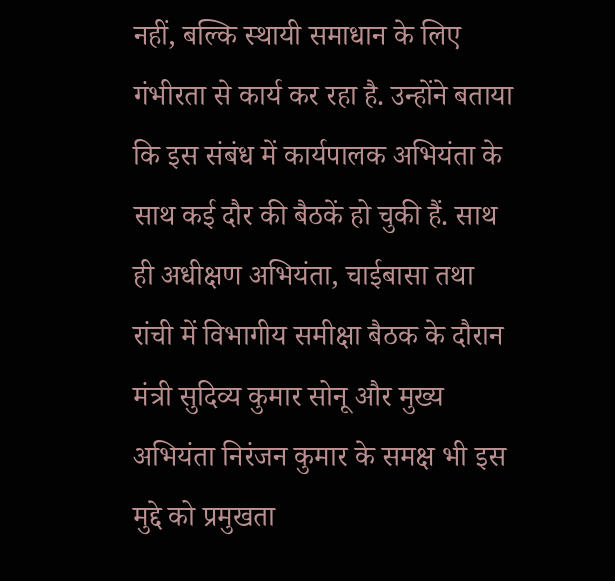नहीं, बल्कि स्थायी समाधान के लिए गंभीरता से कार्य कर रहा है. उन्होंने बताया कि इस संबंध में कार्यपालक अभियंता के साथ कई दौर की बैठकें हो चुकी हैं. साथ ही अधीक्षण अभियंता, चाईबासा तथा रांची में विभागीय समीक्षा बैठक के दौरान मंत्री सुदिव्य कुमार सोनू और मुख्य अभियंता निरंजन कुमार के समक्ष भी इस मुद्दे को प्रमुखता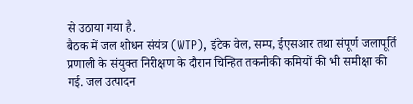से उठाया गया है.
बैठक में जल शोधन संयंत्र (WTP), इंटेक वेल, सम्प, ईएसआर तथा संपूर्ण जलापूर्ति प्रणाली के संयुक्त निरीक्षण के दौरान चिन्हित तकनीकी कमियों की भी समीक्षा की गई. जल उत्पादन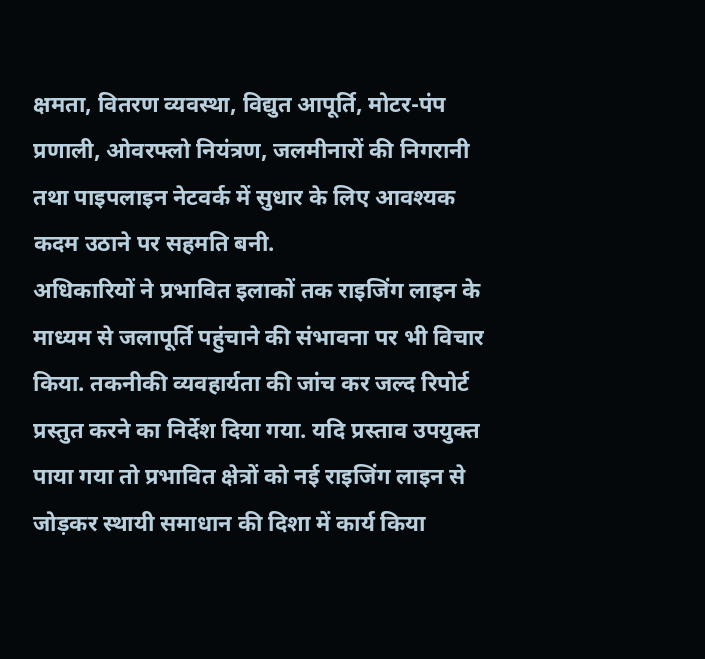क्षमता, वितरण व्यवस्था, विद्युत आपूर्ति, मोटर-पंप प्रणाली, ओवरफ्लो नियंत्रण, जलमीनारों की निगरानी तथा पाइपलाइन नेटवर्क में सुधार के लिए आवश्यक कदम उठाने पर सहमति बनी.
अधिकारियों ने प्रभावित इलाकों तक राइजिंग लाइन के माध्यम से जलापूर्ति पहुंचाने की संभावना पर भी विचार किया. तकनीकी व्यवहार्यता की जांच कर जल्द रिपोर्ट प्रस्तुत करने का निर्देश दिया गया. यदि प्रस्ताव उपयुक्त पाया गया तो प्रभावित क्षेत्रों को नई राइजिंग लाइन से जोड़कर स्थायी समाधान की दिशा में कार्य किया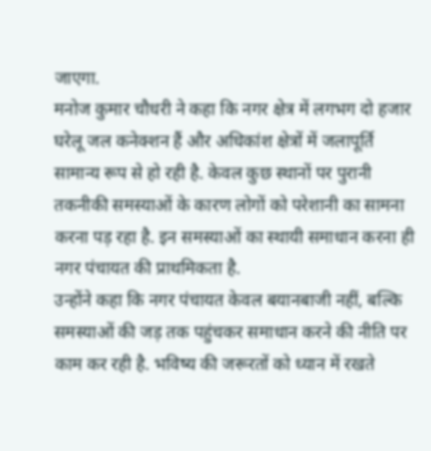जाएगा.
मनोज कुमार चौधरी ने कहा कि नगर क्षेत्र में लगभग दो हजार घरेलू जल कनेक्शन हैं और अधिकांश क्षेत्रों में जलापूर्ति सामान्य रूप से हो रही है. केवल कुछ स्थानों पर पुरानी तकनीकी समस्याओं के कारण लोगों को परेशानी का सामना करना पड़ रहा है. इन समस्याओं का स्थायी समाधान करना ही नगर पंचायत की प्राथमिकता है.
उन्होंने कहा कि नगर पंचायत केवल बयानबाजी नहीं, बल्कि समस्याओं की जड़ तक पहुंचकर समाधान करने की नीति पर काम कर रही है. भविष्य की जरूरतों को ध्यान में रखते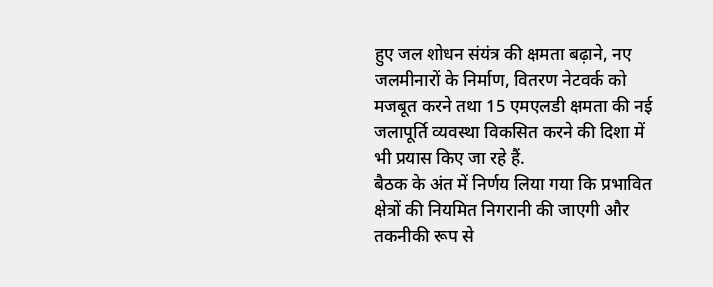हुए जल शोधन संयंत्र की क्षमता बढ़ाने, नए जलमीनारों के निर्माण, वितरण नेटवर्क को मजबूत करने तथा 15 एमएलडी क्षमता की नई जलापूर्ति व्यवस्था विकसित करने की दिशा में भी प्रयास किए जा रहे हैं.
बैठक के अंत में निर्णय लिया गया कि प्रभावित क्षेत्रों की नियमित निगरानी की जाएगी और तकनीकी रूप से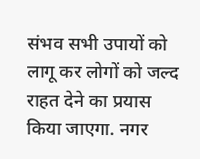संभव सभी उपायों को लागू कर लोगों को जल्द राहत देने का प्रयास किया जाएगा. नगर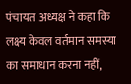पंचायत अध्यक्ष ने कहा कि लक्ष्य केवल वर्तमान समस्या का समाधान करना नहीं,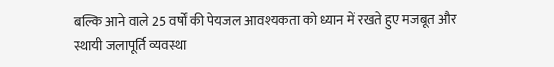बल्कि आने वाले 25 वर्षों की पेयजल आवश्यकता को ध्यान में रखते हुए मजबूत और स्थायी जलापूर्ति व्यवस्था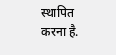स्थापित करना है.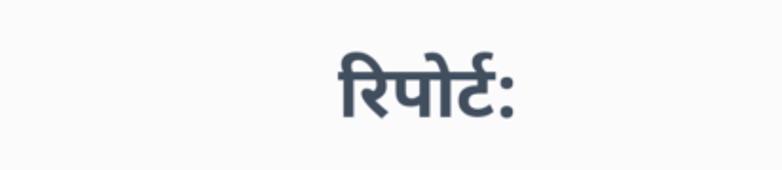रिपोर्ट: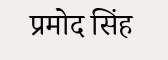प्रमोद सिंह